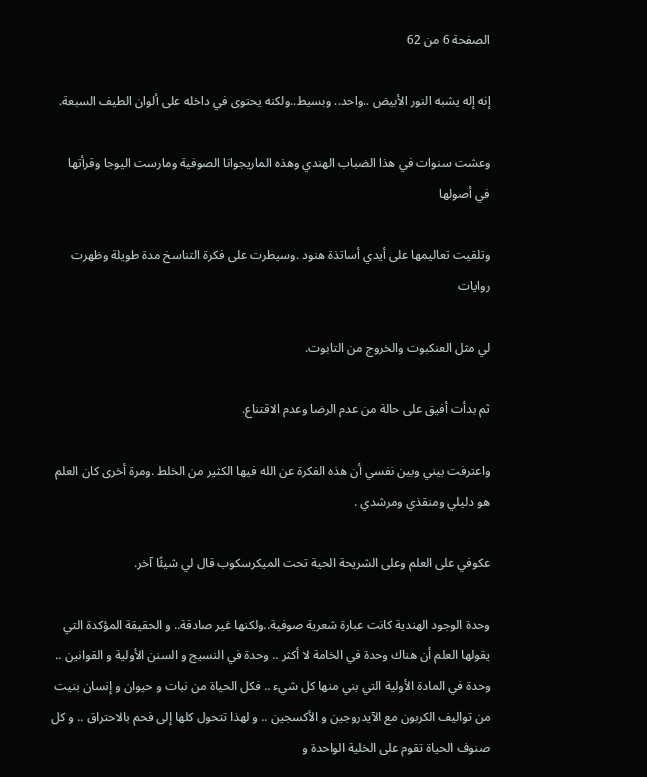الصفحة 6 من 62

إنه إله يشبه النور الأبيض ..واحد.. وبسيط..ولكنه يحتوى في داخله على ألوان الطيف السبعة.

وعشت سنوات في هذا الضباب الهندي وهذه الماريجوانا الصوفية ومارست اليوجا وقرأتها في أصولها

وتلقيت تعاليمها على أيدي أساتذة هنود .وسيطرت على فكرة التناسخ مدة طويلة وظهرت روايات

لي مثل العنكبوت والخروج من التابوت.

ثم بدأت أفيق على حالة من عدم الرضا وعدم الاقتناع.

واعترفت بيني وبين نفسي أن هذه الفكرة عن الله فيها الكثير من الخلط .ومرة أخرى كان العلم هو دليلي ومنقذي ومرشدي .

عكوفي على العلم وعلى الشريحة الحية تحت الميكرسكوب قال لي شيئًا آخر.

وحدة الوجود الهندية كانت عبارة شعرية صوفية..ولكنها غير صادقة.. و الحقيقة المؤكدة التي يقولها العلم أن هناك وحدة في الخامة لا أكثر .. وحدة في النسيج و السنن الأولية و القوانين .. وحدة في المادة الأولية التي بني منها كل شيء .. فكل الحياة من نبات و حيوان و إنسان بنيت من تواليف الكربون مع الآيدروجين و الأكسجين .. و لهذا تتحول كلها إلى فحم بالاحتراق .. و كل صنوف الحياة تقوم على الخلية الواحدة و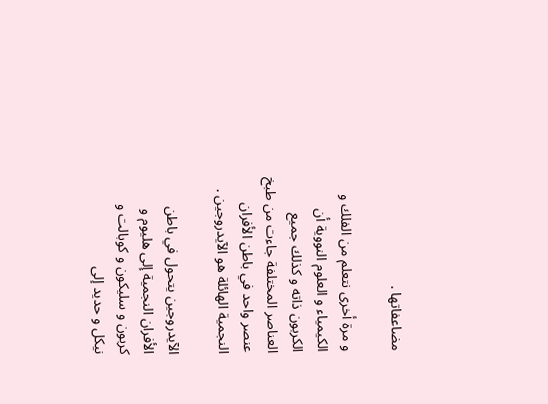مضاعفاتها .

و مرة أخرى نتعلم من الفلك و الكيمياء و العلوم النووية أن الكربون ذاته و كذلك جميع العناصر المختلفة جاءت من طبخ عنصر واحد في باطن الأفران النجمية الهائلة هو الآيدروجين .

الآيدروجين يتحول في باطن الأفران النجمية إلى هليوم و كربون و سليكون و كوبالت و نيكل و حديد إلى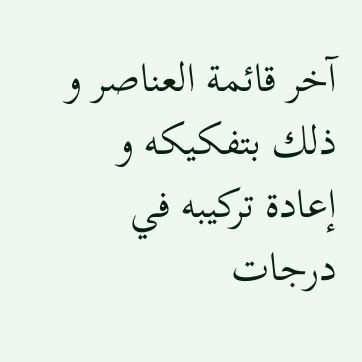آخر قائمة العناصر و ذلك بتفكيكه و إعادة تركيبه في درجات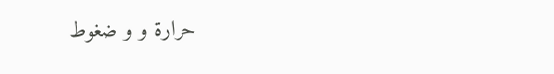حرارة و و ضغوط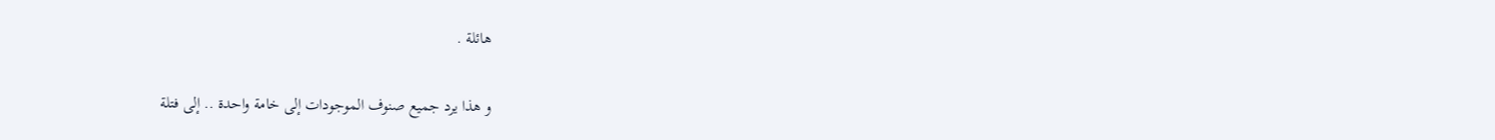هائلة .

و هذا يرد جميع صنوف الموجودات إلى خامة واحدة .. إلى فتلة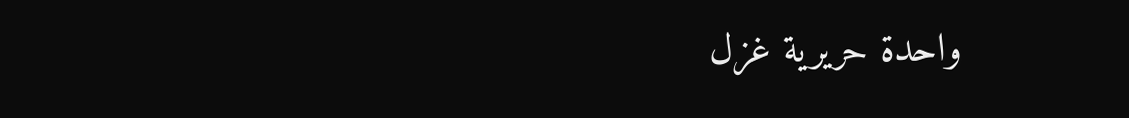واحدة حريرية غزل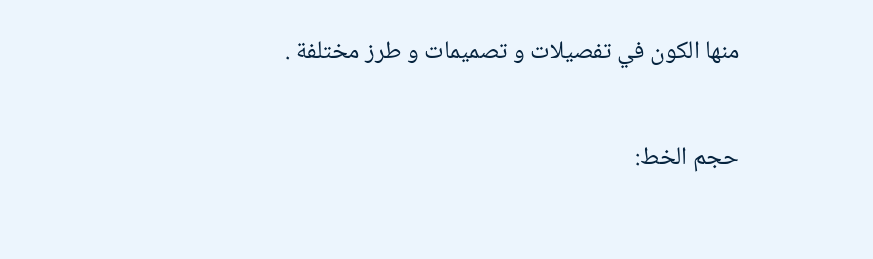منها الكون في تفصيلات و تصميمات و طرز مختلفة .

حجم الخط: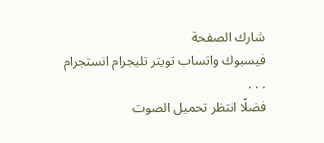شارك الصفحة
فيسبوك واتساب تويتر تليجرام انستجرام
. . .
فضلًا انتظر تحميل الصوت